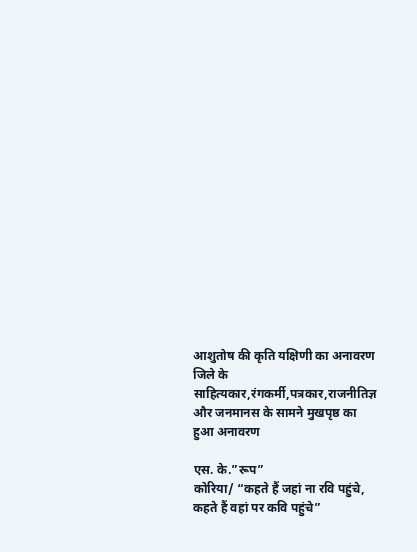आशुतोष की कृति यक्षिणी का अनावरण
जिले के साहित्यकार,रंगकर्मी,पत्रकार,राजनीतिज्ञ और जनमानस के सामने मुखपृष्ठ का हुआ अनावरण

एस. के.”रूप”
कोरिया/ “कहते हैं जहां ना रवि पहुंचे, कहते हैं वहां पर कवि पहुंचे”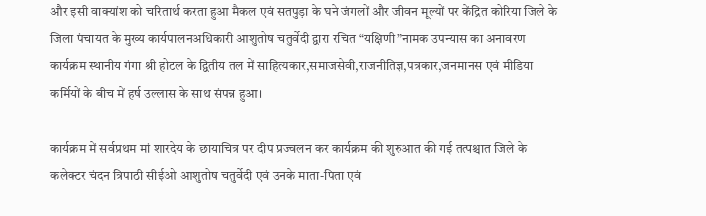और इसी वाक्यांश को चरितार्थ करता हुआ मैकल एवं सतपुड़ा के घने जंगलों और जीवन मूल्यों पर केंद्रित कोरिया जिले के जिला पंचायत के मुख्य कार्यपालनअधिकारी आशुतोष चतुर्वेदी द्वारा रचित “यक्षिणी”नामक उपन्यास का अनावरण कार्यक्रम स्थानीय गंगा श्री होटल के द्वितीय तल में साहित्यकार,समाजसेवी,राजनीतिज्ञ,पत्रकार,जनमानस एवं मीडिया कर्मियों के बीच में हर्ष उल्लास के साथ संपन्न हुआ।

कार्यक्रम में सर्वप्रथम मां शारदेय के छायाचित्र पर दीप प्रज्वलन कर कार्यक्रम की शुरुआत की गई तत्पश्चात जिले के कलेक्टर चंदन त्रिपाठी सीईओ आशुतोष चतुर्वेदी एवं उनके माता-पिता एवं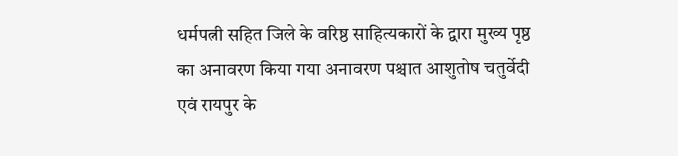धर्मपत्नी सहित जिले के वरिष्ठ साहित्यकारों के द्वारा मुख्य पृष्ठ का अनावरण किया गया अनावरण पश्चात आशुतोष चतुर्वेदी एवं रायपुर के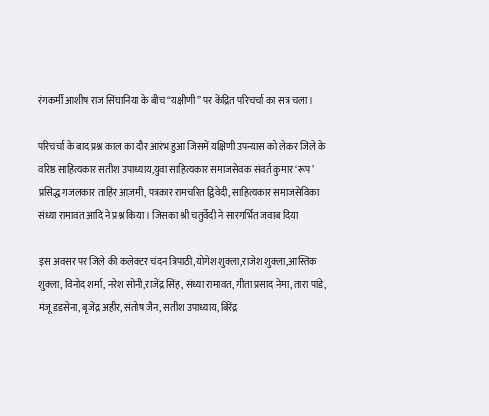रंगकर्मी आशीष राज सिंघानिया के बीच “यक्षीणी” पर केंद्रित परिचर्चा का सत्र चला।

परिचर्चा के बाद प्रश्न काल का दौर आरंभ हुआ जिसमें यक्षिणी उपन्यास को लेकर जिले के वरिष्ठ साहित्यकार सतीश उपाध्याय,युवा साहित्यकार समाजसेवक संवर्त कुमार ‘रूप’ प्रसिद्ध गजलकार ताहिर आज़मी, पत्रकार रामचरित द्विवेदी, साहित्यकार समाजसेविका संध्या रामावत आदि ने प्रश्न किया। जिसका श्री चतुर्वेदी ने सारगर्भित जवाब दिया

इस अवसर पर जिले की कलेक्टर चंदन त्रिपाठी,योगेश शुक्ला,राजेश शुक्ला,आस्तिक शुक्ला, विनोद शर्मा, नरेश सोनी,राजेंद्र सिंह, संध्या रामावत, गीता प्रसाद नेमा, तारा पांडे, मंजू डडसेना, बृजेंद्र अहीर, संतोष जैन, सतीश उपाध्याय, बिरेंद्र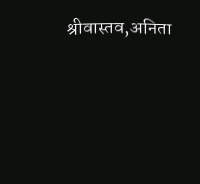श्रीवास्तव,अनिता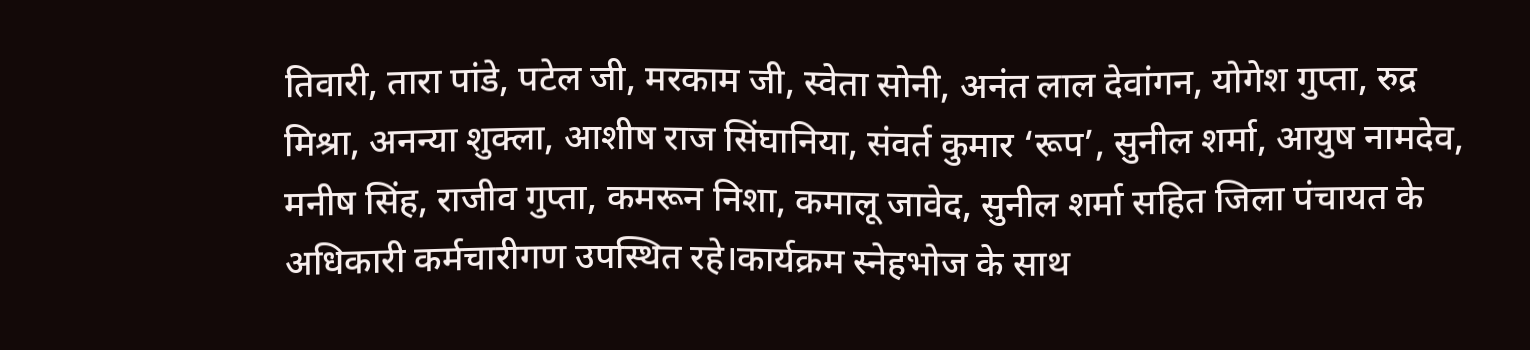तिवारी, तारा पांडे, पटेल जी, मरकाम जी, स्वेता सोनी, अनंत लाल देवांगन, योगेश गुप्ता, रुद्र मिश्रा, अनन्या शुक्ला, आशीष राज सिंघानिया, संवर्त कुमार ‘रूप’, सुनील शर्मा, आयुष नामदेव, मनीष सिंह, राजीव गुप्ता, कमरून निशा, कमालू जावेद, सुनील शर्मा सहित जिला पंचायत के अधिकारी कर्मचारीगण उपस्थित रहे।कार्यक्रम स्नेहभोज के साथ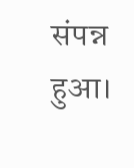संपन्न हुआ।